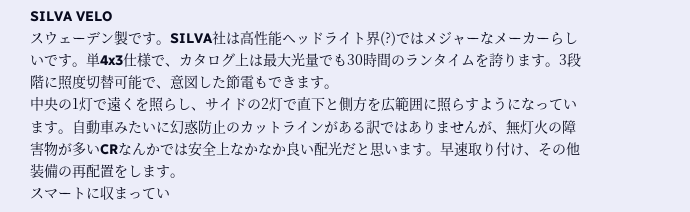SILVA VELO
スウェーデン製です。SILVA社は高性能ヘッドライト界(?)ではメジャーなメーカーらしいです。単4x3仕様で、カタログ上は最大光量でも30時間のランタイムを誇ります。3段階に照度切替可能で、意図した節電もできます。
中央の1灯で遠くを照らし、サイドの2灯で直下と側方を広範囲に照らすようになっています。自動車みたいに幻惑防止のカットラインがある訳ではありませんが、無灯火の障害物が多いCRなんかでは安全上なかなか良い配光だと思います。早速取り付け、その他装備の再配置をします。
スマートに収まってい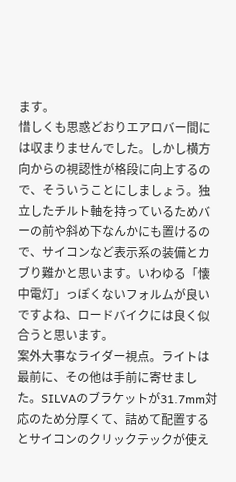ます。
惜しくも思惑どおりエアロバー間には収まりませんでした。しかし横方向からの視認性が格段に向上するので、そういうことにしましょう。独立したチルト軸を持っているためバーの前や斜め下なんかにも置けるので、サイコンなど表示系の装備とカブり難かと思います。いわゆる「懐中電灯」っぽくないフォルムが良いですよね、ロードバイクには良く似合うと思います。
案外大事なライダー視点。ライトは最前に、その他は手前に寄せました。SILVAのブラケットが31.7mm対応のため分厚くて、詰めて配置するとサイコンのクリックテックが使え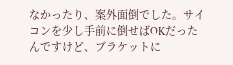なかったり、案外面倒でした。サイコンを少し手前に倒せばOKだったんですけど、ブラケットに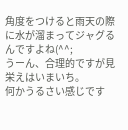角度をつけると雨天の際に水が溜まってジャグるんですよね(^^;
うーん、合理的ですが見栄えはいまいち。
何かうるさい感じです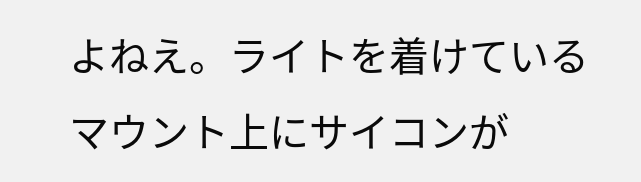よねえ。ライトを着けているマウント上にサイコンが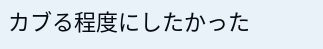カブる程度にしたかった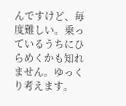んですけど、毎度難しい。乗っているうちにひらめくかも知れません。ゆっくり考えます。